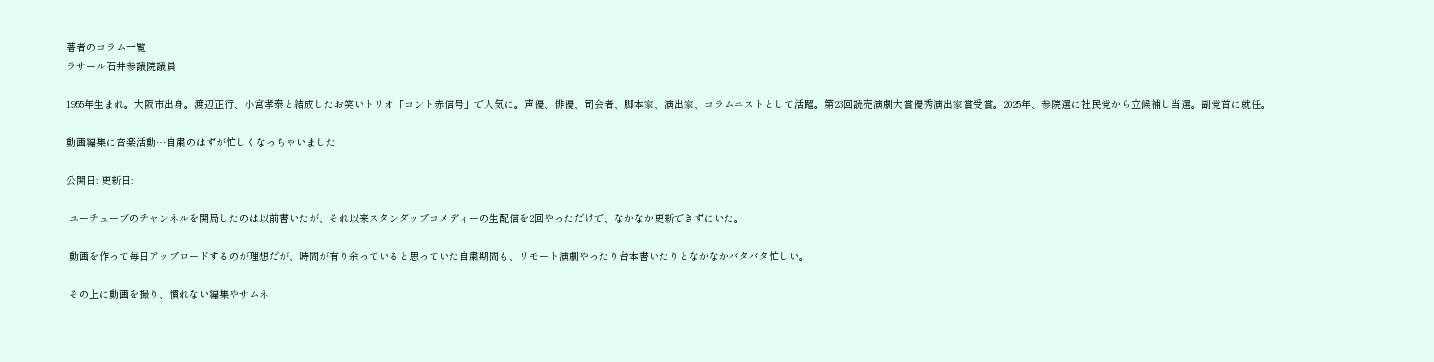著者のコラム一覧
ラサール石井参議院議員

1955年生まれ。大阪市出身。渡辺正行、小宮孝泰と結成したお笑いトリオ「コント赤信号」で人気に。声優、俳優、司会者、脚本家、演出家、コラムニストとして活躍。第23回読売演劇大賞優秀演出家賞受賞。2025年、参院選に社民党から立候補し当選。副党首に就任。

動画編集に音楽活動…自粛のはずが忙しくなっちゃいました

公開日: 更新日:

 ユーチューブのチャンネルを開局したのは以前書いたが、それ以来スタンダップコメディーの生配信を2回やっただけで、なかなか更新できずにいた。

 動画を作って毎日アップロードするのが理想だが、時間が有り余っていると思っていた自粛期間も、リモート演劇やったり台本書いたりとなかなかバタバタ忙しい。

 その上に動画を撮り、慣れない編集やサムネ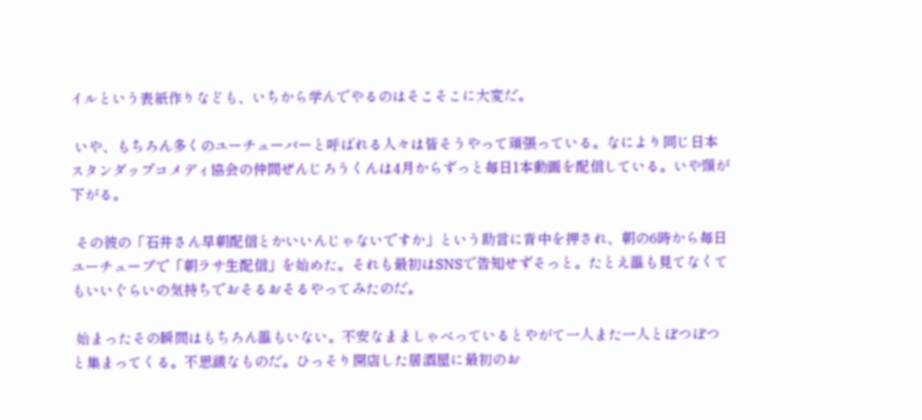イルという表紙作りなども、いちから学んでやるのはそこそこに大変だ。

 いや、もちろん多くのユーチューバーと呼ばれる人々は皆そうやって頑張っている。なにより同じ日本スタンダップコメディ協会の仲間ぜんじろうくんは4月からずっと毎日1本動画を配信している。いや頭が下がる。

 その彼の「石井さん早朝配信とかいいんじゃないですか」という助言に背中を押され、朝の6時から毎日ユーチューブで「朝ラサ生配信」を始めた。それも最初はSNSで告知せずそっと。たとえ誰も見てなくてもいいぐらいの気持ちでおそるおそるやってみたのだ。

 始まったその瞬間はもちろん誰もいない。不安なまましゃべっているとやがて一人また一人とぽつぽつと集まってくる。不思議なものだ。ひっそり開店した居酒屋に最初のお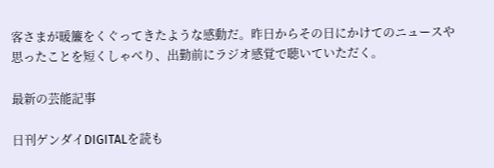客さまが暖簾をくぐってきたような感動だ。昨日からその日にかけてのニュースや思ったことを短くしゃべり、出勤前にラジオ感覚で聴いていただく。

最新の芸能記事

日刊ゲンダイDIGITALを読も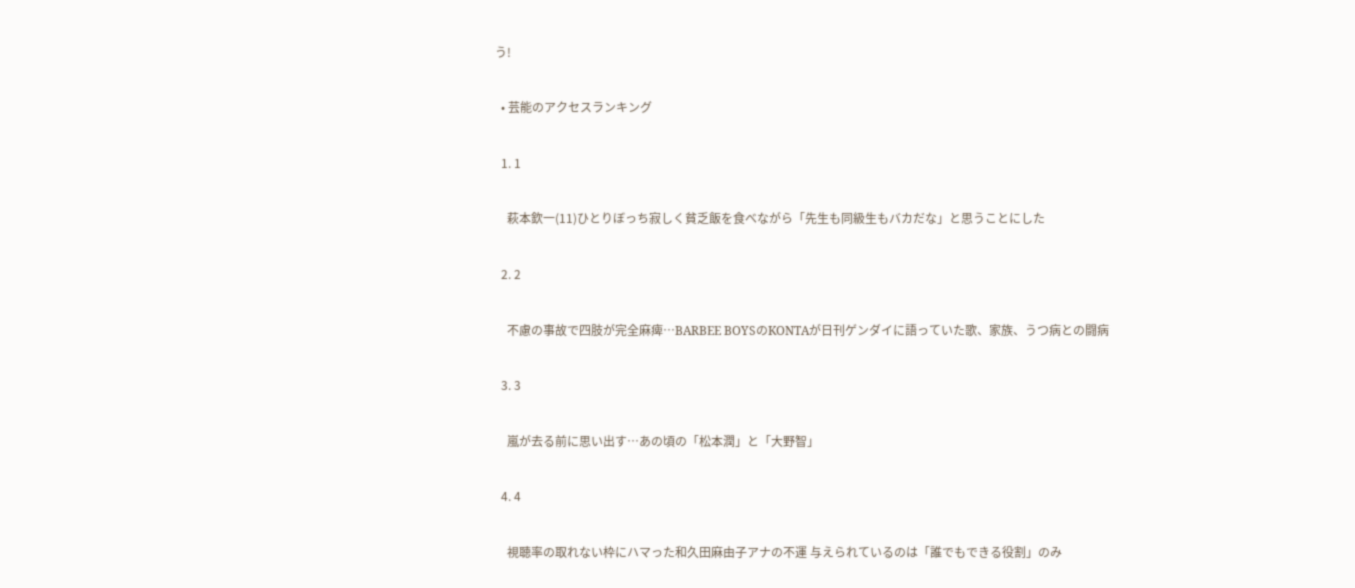う!

  • 芸能のアクセスランキング

  1. 1

    萩本欽一(11)ひとりぼっち寂しく貧乏飯を食べながら「先生も同級生もバカだな」と思うことにした

  2. 2

    不慮の事故で四肢が完全麻痺…BARBEE BOYSのKONTAが日刊ゲンダイに語っていた歌、家族、うつ病との闘病

  3. 3

    嵐が去る前に思い出す…あの頃の「松本潤」と「大野智」

  4. 4

    視聴率の取れない枠にハマった和久田麻由子アナの不運 与えられているのは「誰でもできる役割」のみ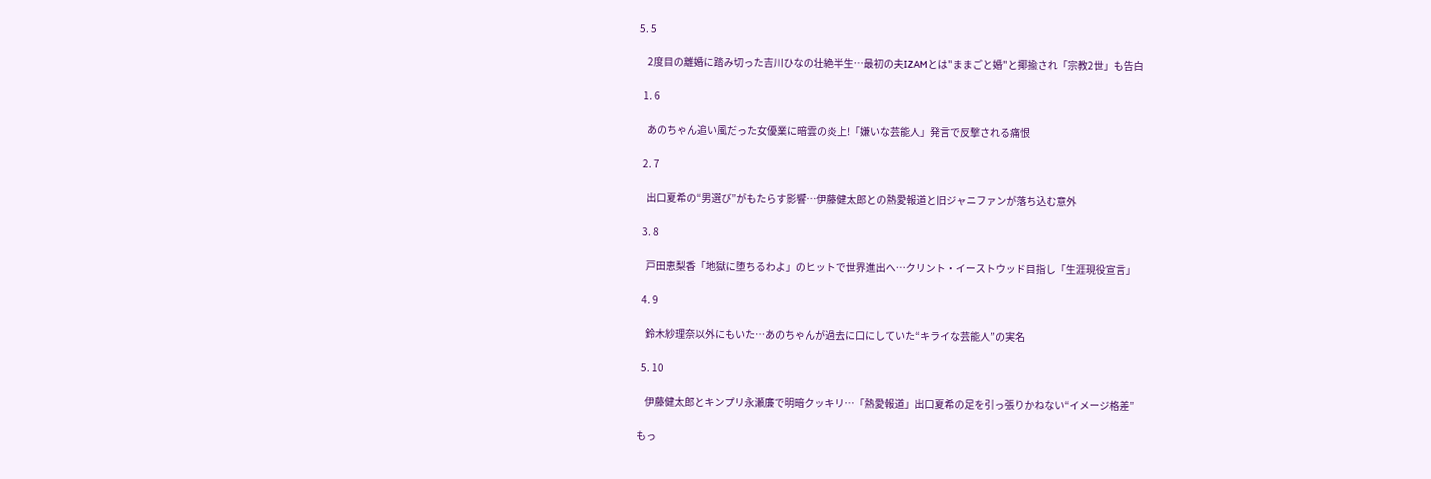5. 5

    2度目の離婚に踏み切った吉川ひなの壮絶半生…最初の夫IZAMとは"ままごと婚"と揶揄され「宗教2世」も告白

  1. 6

    あのちゃん追い風だった女優業に暗雲の炎上!「嫌いな芸能人」発言で反撃される痛恨

  2. 7

    出口夏希の“男選び”がもたらす影響…伊藤健太郎との熱愛報道と旧ジャニファンが落ち込む意外

  3. 8

    戸田恵梨香「地獄に堕ちるわよ」のヒットで世界進出へ…クリント・イーストウッド目指し「生涯現役宣言」

  4. 9

    鈴木紗理奈以外にもいた…あのちゃんが過去に口にしていた“キライな芸能人”の実名

  5. 10

    伊藤健太郎とキンプリ永瀬廉で明暗クッキリ…「熱愛報道」出口夏希の足を引っ張りかねない“イメージ格差”

もっ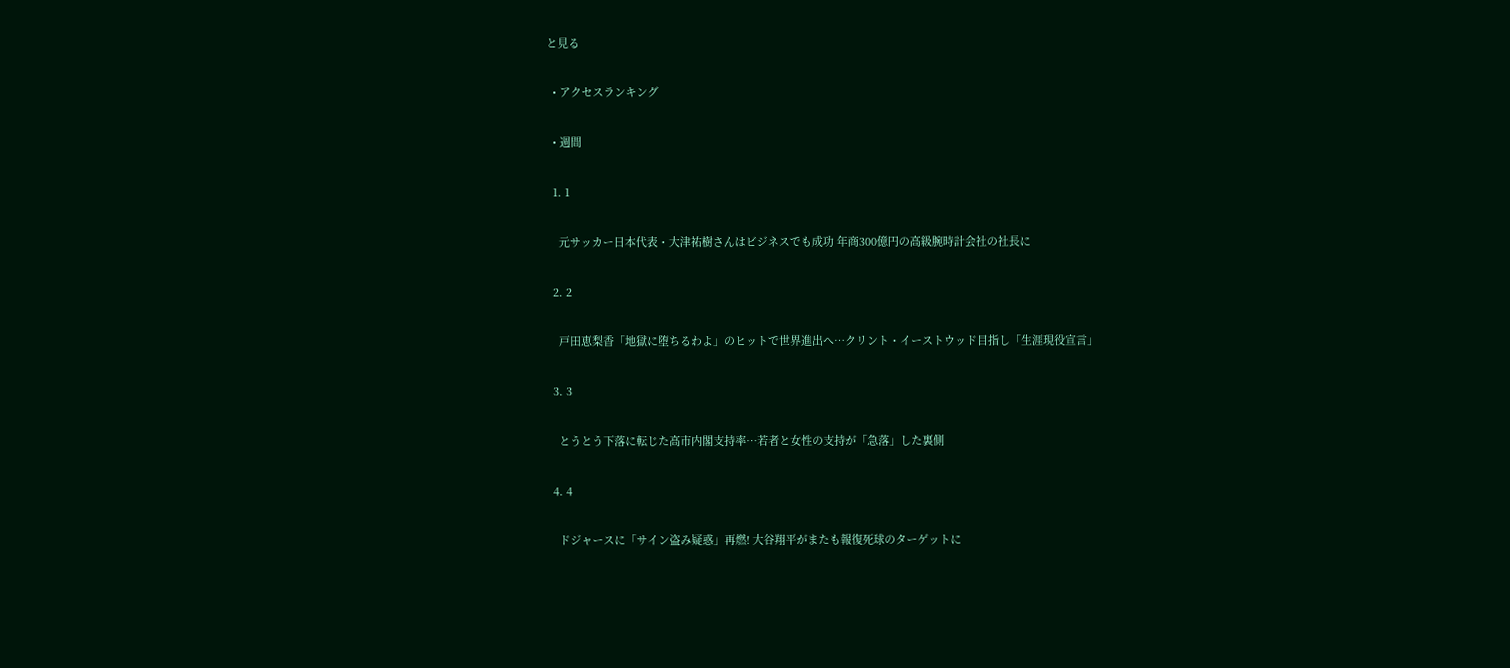と見る

  • アクセスランキング

  • 週間

  1. 1

    元サッカー日本代表・大津祐樹さんはビジネスでも成功 年商300億円の高級腕時計会社の社長に

  2. 2

    戸田恵梨香「地獄に堕ちるわよ」のヒットで世界進出へ…クリント・イーストウッド目指し「生涯現役宣言」

  3. 3

    とうとう下落に転じた高市内閣支持率…若者と女性の支持が「急落」した裏側

  4. 4

    ドジャースに「サイン盗み疑惑」再燃! 大谷翔平がまたも報復死球のターゲットに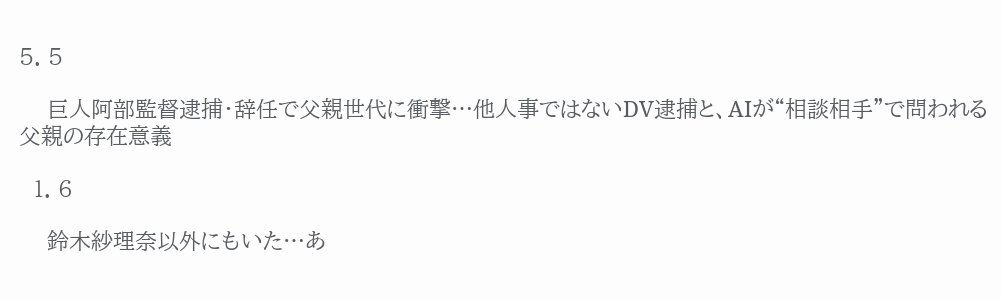5. 5

    巨人阿部監督逮捕・辞任で父親世代に衝撃…他人事ではないDV逮捕と、AIが“相談相手”で問われる父親の存在意義

  1. 6

    鈴木紗理奈以外にもいた…あ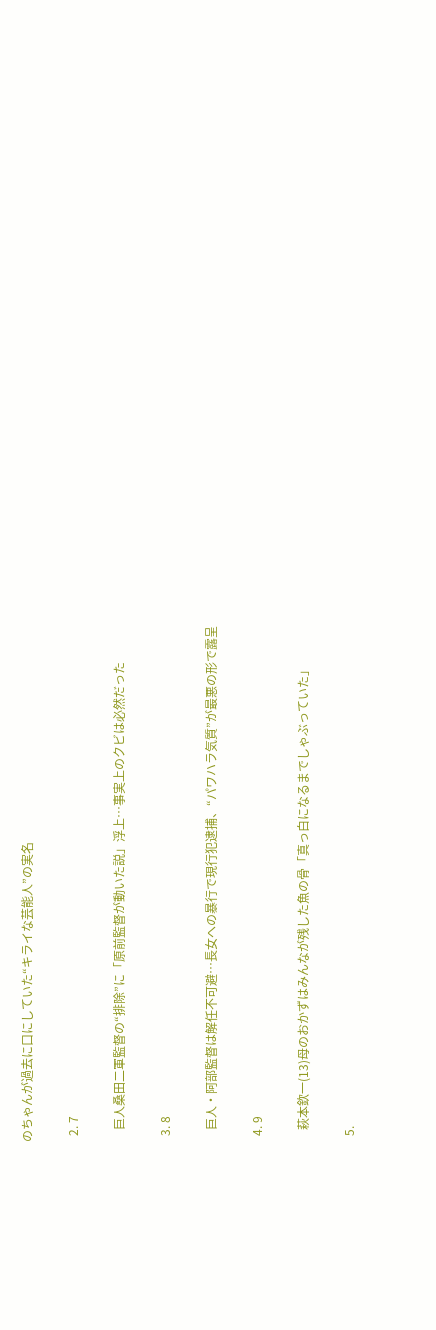のちゃんが過去に口にしていた“キライな芸能人”の実名

  2. 7

    巨人桑田二軍監督の“排除”に「原前監督が動いた説」浮上…事実上のクビは必然だった

  3. 8

    巨人・阿部監督は解任不可避…長女への暴行で現行犯逮捕、“パワハラ気質”が最悪の形で露呈

  4. 9

    萩本欽一(13)母のおかずはみんなが残した魚の骨「真っ白になるまでしゃぶっていた」

  5.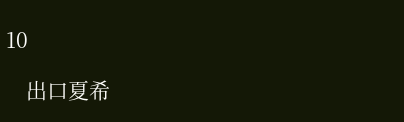10

    出口夏希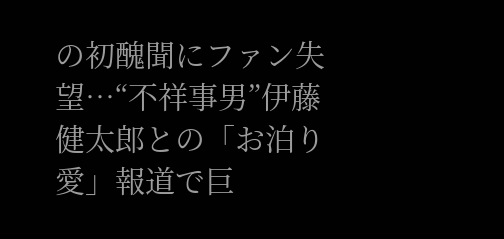の初醜聞にファン失望…“不祥事男”伊藤健太郎との「お泊り愛」報道で巨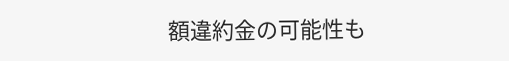額違約金の可能性も